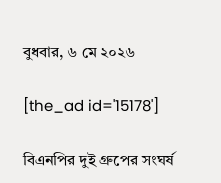বুধবার, ৬ মে ২০২৬

[the_ad id='15178']

বিএনপির দুই গ্রুপের সংঘর্ষ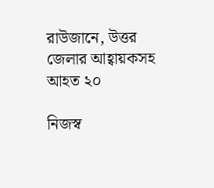রাউজানে, উত্তর জেলার আহ্বায়কসহ আহত ২০

নিজস্ব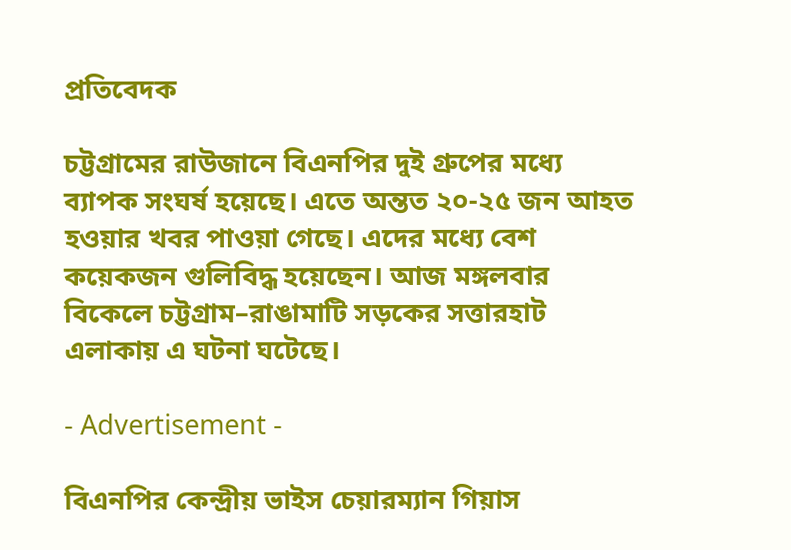প্রতিবেদক

চট্টগ্রামের রাউজানে বিএনপির দুই গ্রুপের মধ্যে ব্যাপক সংঘর্ষ হয়েছে। এতে অন্তত ২০-২৫ জন আহত হওয়ার খবর পাওয়া গেছে। এদের মধ্যে বেশ কয়েকজন গুলিবিদ্ধ হয়েছেন। আজ মঙ্গলবার বিকেলে চট্টগ্রাম–রাঙামাটি সড়কের সত্তারহাট এলাকায় এ ঘটনা ঘটেছে।

- Advertisement -

বিএনপির কেন্দ্রীয় ভাইস চেয়ারম্যান গিয়াস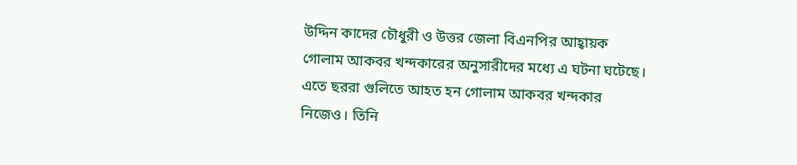উদ্দিন কাদের চৌধুরী ও উত্তর জেলা বিএনপির আহ্বায়ক গোলাম আকবর খন্দকারের অনুসারীদের মধ্যে এ ঘটনা ঘটেছে। এতে ছররা গুলিতে আহত হন গোলাম আকবর খন্দকার নিজেও। তিনি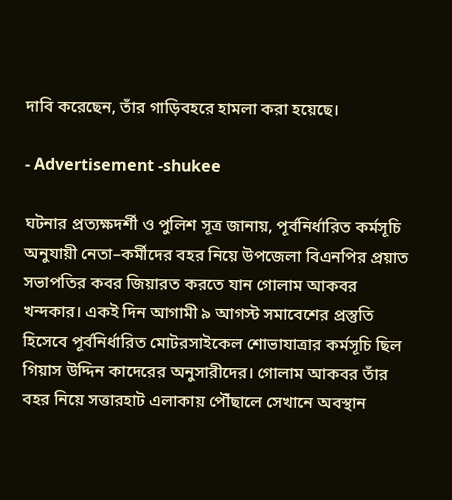দাবি করেছেন, তাঁর গাড়িবহরে হামলা করা হয়েছে।

- Advertisement -shukee

ঘটনার প্রত্যক্ষদর্শী ও পুলিশ সূত্র জানায়, পূর্বনির্ধারিত কর্মসূচি অনুযায়ী নেতা–কর্মীদের বহর নিয়ে উপজেলা বিএনপির প্রয়াত সভাপতির কবর জিয়ারত করতে যান গোলাম আকবর খন্দকার। একই দিন আগামী ৯ আগস্ট সমাবেশের প্রস্তুতি হিসেবে পূর্বনির্ধারিত মোটরসাইকেল শোভাযাত্রার কর্মসূচি ছিল গিয়াস উদ্দিন কাদেরের অনুসারীদের। গোলাম আকবর তাঁর বহর নিয়ে সত্তারহাট এলাকায় পৌঁছালে সেখানে অবস্থান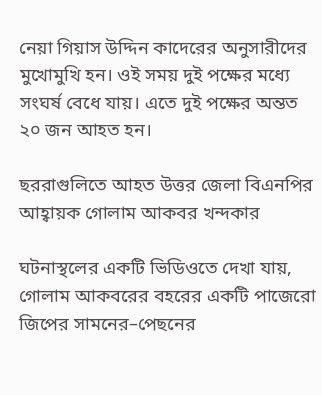নেয়া গিয়াস উদ্দিন কাদেরের অনুসারীদের মুখোমুখি হন। ওই সময় দুই পক্ষের মধ্যে সংঘর্ষ বেধে যায়। এতে দুই পক্ষের অন্তত ২০ জন আহত হন।

ছররাগুলিতে আহত উত্তর জেলা বিএনপির আহ্বায়ক গোলাম আকবর খন্দকার

ঘটনাস্থলের একটি ভিডিওতে দেখা যায়, গোলাম আকবরের বহরের একটি পাজেরো জিপের সামনের–পেছনের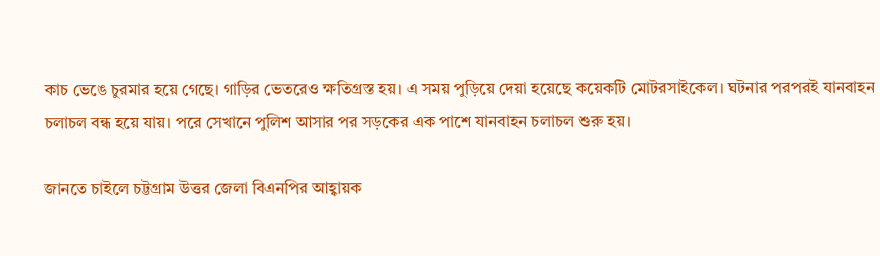কাচ ভেঙে চুরমার হয়ে গেছে। গাড়ির ভেতরেও ক্ষতিগ্রস্ত হয়। এ সময় পুড়িয়ে দেয়া হয়েছে কয়েকটি মোটরসাইকেল। ঘটনার পরপরই যানবাহন চলাচল বন্ধ হয়ে যায়। পরে সেখানে পুলিশ আসার পর সড়কের এক পাশে যানবাহন চলাচল শুরু হয়।

জানতে চাইলে চট্টগ্রাম উত্তর জেলা বিএনপির আহ্বায়ক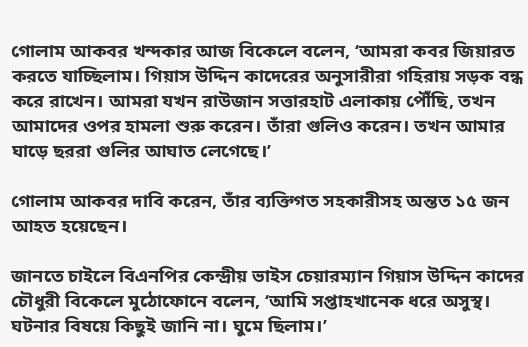গোলাম আকবর খন্দকার আজ বিকেলে বলেন, ‘আমরা কবর জিয়ারত করতে যাচ্ছিলাম। গিয়াস উদ্দিন কাদেরের অনুসারীরা গহিরায় সড়ক বন্ধ করে রাখেন। আমরা যখন রাউজান সত্তারহাট এলাকায় পৌঁছি, তখন আমাদের ওপর হামলা শুরু করেন। তাঁরা গুলিও করেন। তখন আমার ঘাড়ে ছররা গুলির আঘাত লেগেছে।’

গোলাম আকবর দাবি করেন, তাঁর ব্যক্তিগত সহকারীসহ অন্তত ১৫ জন আহত হয়েছেন।

জানতে চাইলে বিএনপির কেন্দ্রীয় ভাইস চেয়ারম্যান গিয়াস উদ্দিন কাদের চৌধুরী বিকেলে মুঠোফোনে বলেন, ‘আমি সপ্তাহখানেক ধরে অসুস্থ। ঘটনার বিষয়ে কিছুই জানি না। ঘুমে ছিলাম।’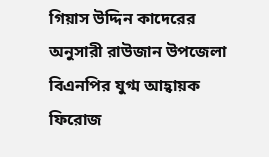গিয়াস উদ্দিন কাদেরের অনুসারী রাউজান উপজেলা বিএনপির যুগ্ম আহ্বায়ক ফিরোজ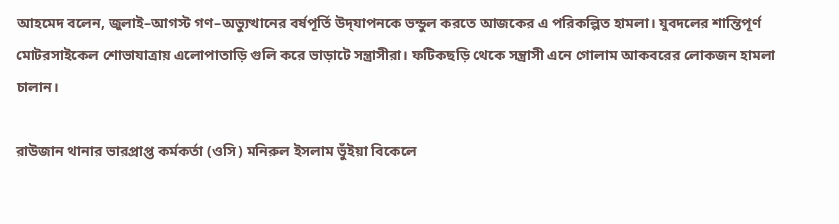আহমেদ বলেন, জুলাই–আগস্ট গণ–অভ্যুত্থানের বর্ষপূর্তি উদ্‌যাপনকে ভন্ডুল করতে আজকের এ পরিকল্পিত হামলা। যুবদলের শান্তিপূর্ণ মোটরসাইকেল শোভাযাত্রায় এলোপাতাড়ি গুলি করে ভাড়াটে সন্ত্রাসীরা। ফটিকছড়ি থেকে সন্ত্রাসী এনে গোলাম আকবরের লোকজন হামলা চালান।

রাউজান থানার ভারপ্রাপ্ত কর্মকর্তা (ওসি) মনিরুল ইসলাম ভুঁইয়া বিকেলে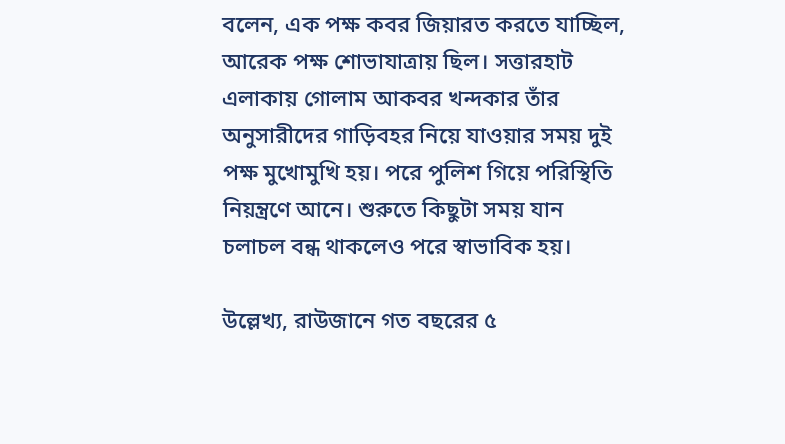বলেন, এক পক্ষ কবর জিয়ারত করতে যাচ্ছিল, আরেক পক্ষ শোভাযাত্রায় ছিল। সত্তারহাট এলাকায় গোলাম আকবর খন্দকার তাঁর অনুসারীদের গাড়িবহর নিয়ে যাওয়ার সময় দুই পক্ষ মুখোমুখি হয়। পরে পুলিশ গিয়ে পরিস্থিতি নিয়ন্ত্রণে আনে। শুরুতে কিছুটা সময় যান চলাচল বন্ধ থাকলেও পরে স্বাভাবিক হয়।

উল্লেখ্য, রাউজানে গত বছরের ৫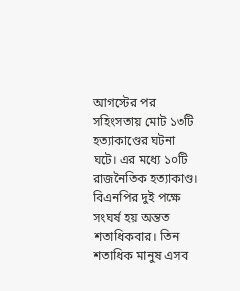আগস্টের পর সহিংসতায় মোট ১৩টি হত্যাকাণ্ডের ঘটনা ঘটে। এর মধ্যে ১০টি রাজনৈতিক হত্যাকাণ্ড। বিএনপির দুই পক্ষে সংঘর্ষ হয় অন্তত শতাধিকবার। তিন শতাধিক মানুষ এসব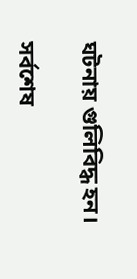ঘটনায় গুলিবিদ্ধ হন।

সর্বশেষ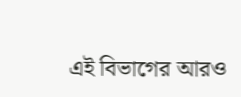এই বিভাগের আরও